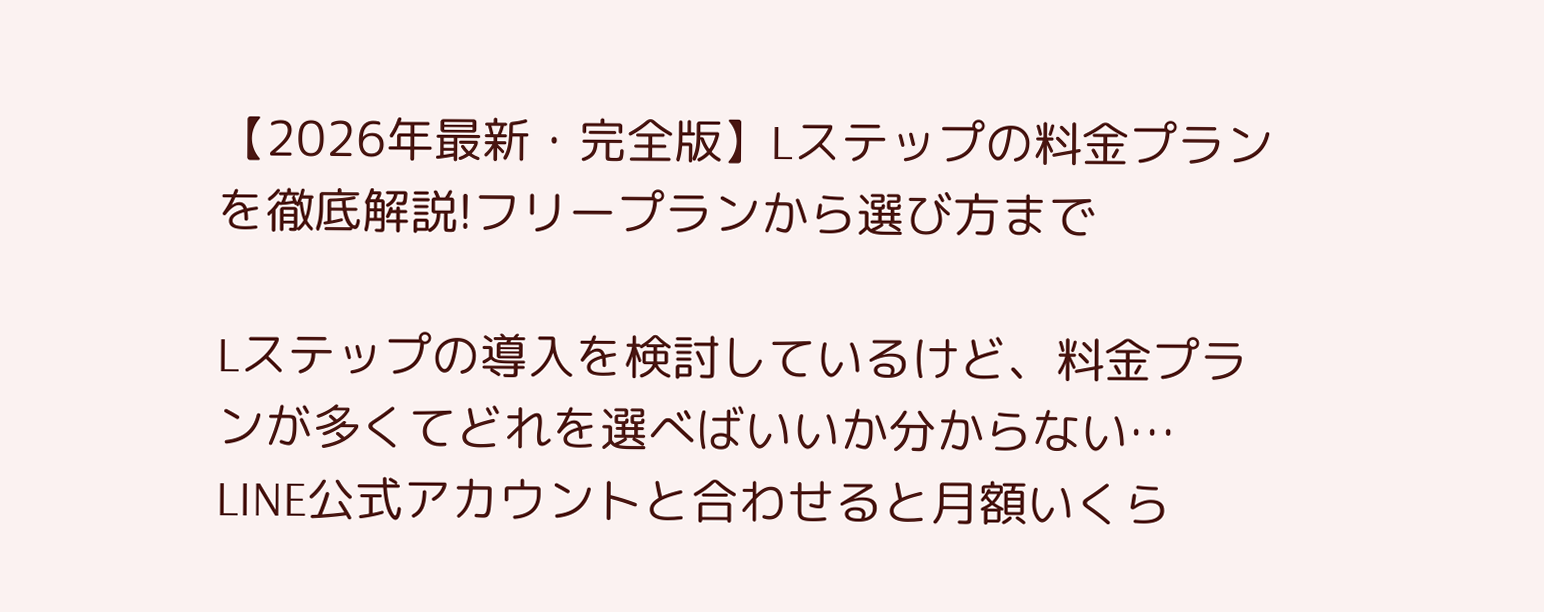【2026年最新・完全版】Lステップの料金プランを徹底解説!フリープランから選び方まで

Lステップの導入を検討しているけど、料金プランが多くてどれを選べばいいか分からない…
LINE公式アカウントと合わせると月額いくら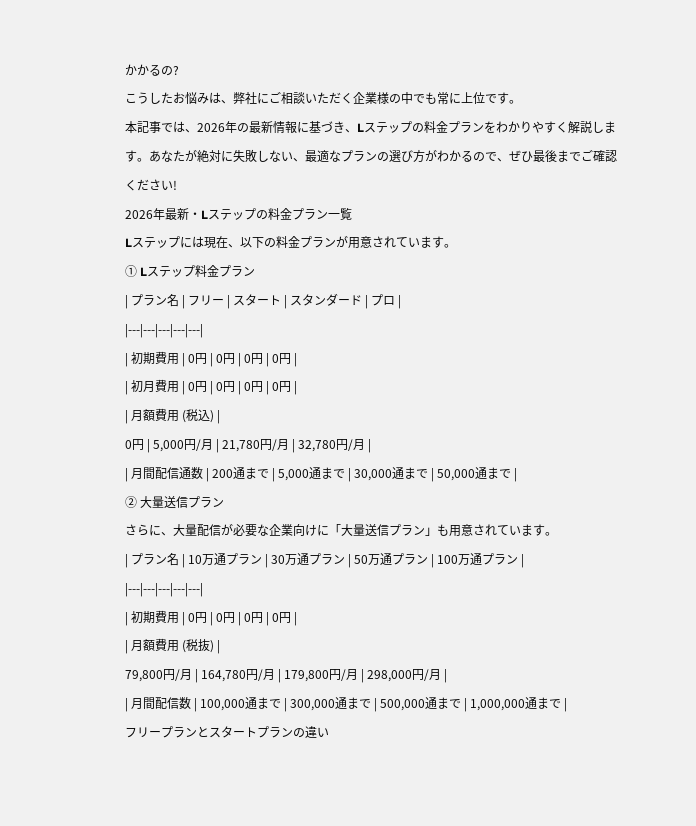かかるの?
こうしたお悩みは、弊社にご相談いただく企業様の中でも常に上位です。
本記事では、2026年の最新情報に基づき、Lステップの料金プランをわかりやすく解説します。あなたが絶対に失敗しない、最適なプランの選び方がわかるので、ぜひ最後までご確認ください!
2026年最新・Lステップの料金プラン一覧
Lステップには現在、以下の料金プランが用意されています。
① Lステップ料金プラン
| プラン名 | フリー | スタート | スタンダード | プロ |
|---|---|---|---|---|
| 初期費用 | 0円 | 0円 | 0円 | 0円 |
| 初月費用 | 0円 | 0円 | 0円 | 0円 |
| 月額費用 (税込) |
0円 | 5,000円/月 | 21,780円/月 | 32,780円/月 |
| 月間配信通数 | 200通まで | 5,000通まで | 30,000通まで | 50,000通まで |
② 大量送信プラン
さらに、大量配信が必要な企業向けに「大量送信プラン」も用意されています。
| プラン名 | 10万通プラン | 30万通プラン | 50万通プラン | 100万通プラン |
|---|---|---|---|---|
| 初期費用 | 0円 | 0円 | 0円 | 0円 |
| 月額費用 (税抜) |
79,800円/月 | 164,780円/月 | 179,800円/月 | 298,000円/月 |
| 月間配信数 | 100,000通まで | 300,000通まで | 500,000通まで | 1,000,000通まで |
フリープランとスタートプランの違い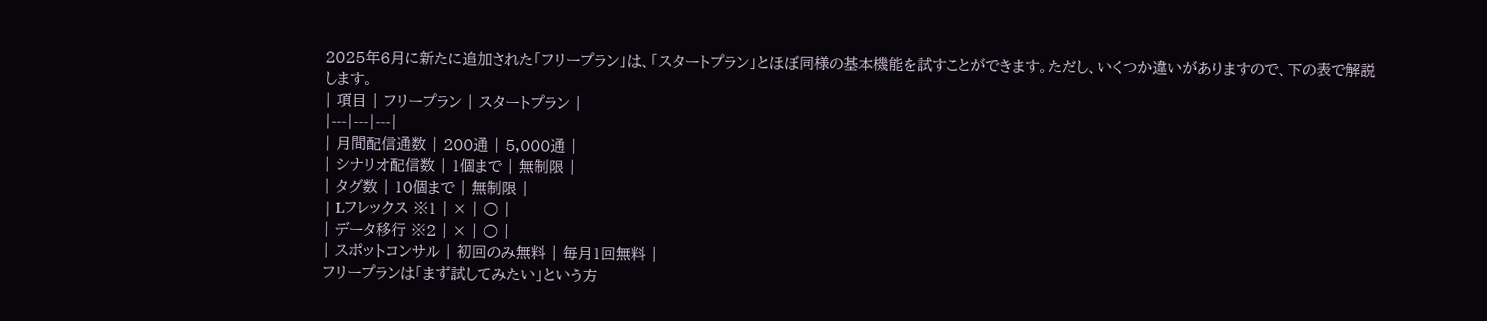2025年6月に新たに追加された「フリープラン」は、「スタートプラン」とほぼ同様の基本機能を試すことができます。ただし、いくつか違いがありますので、下の表で解説します。
| 項目 | フリープラン | スタートプラン |
|---|---|---|
| 月間配信通数 | 200通 | 5,000通 |
| シナリオ配信数 | 1個まで | 無制限 |
| タグ数 | 10個まで | 無制限 |
| Lフレックス ※1 | × | ○ |
| データ移行 ※2 | × | ○ |
| スポットコンサル | 初回のみ無料 | 毎月1回無料 |
フリープランは「まず試してみたい」という方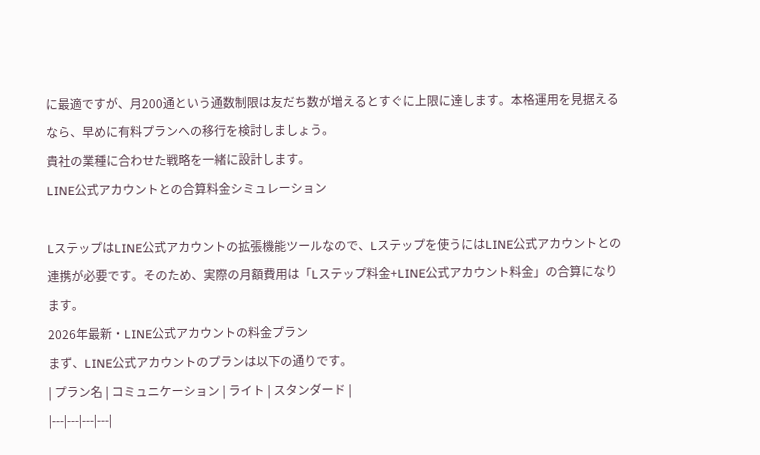に最適ですが、月200通という通数制限は友だち数が増えるとすぐに上限に達します。本格運用を見据えるなら、早めに有料プランへの移行を検討しましょう。
貴社の業種に合わせた戦略を一緒に設計します。
LINE公式アカウントとの合算料金シミュレーション

LステップはLINE公式アカウントの拡張機能ツールなので、Lステップを使うにはLINE公式アカウントとの連携が必要です。そのため、実際の月額費用は「Lステップ料金+LINE公式アカウント料金」の合算になります。
2026年最新・LINE公式アカウントの料金プラン
まず、LINE公式アカウントのプランは以下の通りです。
| プラン名 | コミュニケーション | ライト | スタンダード |
|---|---|---|---|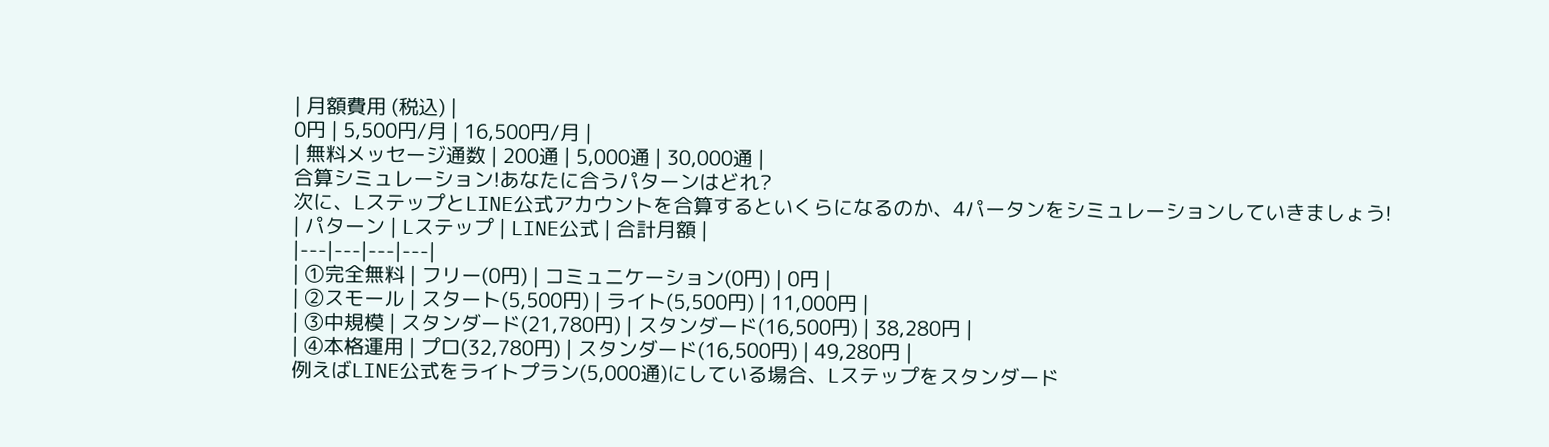| 月額費用 (税込) |
0円 | 5,500円/月 | 16,500円/月 |
| 無料メッセージ通数 | 200通 | 5,000通 | 30,000通 |
合算シミュレーション!あなたに合うパターンはどれ?
次に、LステップとLINE公式アカウントを合算するといくらになるのか、4パータンをシミュレーションしていきましょう!
| パターン | Lステップ | LINE公式 | 合計月額 |
|---|---|---|---|
| ①完全無料 | フリー(0円) | コミュニケーション(0円) | 0円 |
| ②スモール | スタート(5,500円) | ライト(5,500円) | 11,000円 |
| ③中規模 | スタンダード(21,780円) | スタンダード(16,500円) | 38,280円 |
| ④本格運用 | プロ(32,780円) | スタンダード(16,500円) | 49,280円 |
例えばLINE公式をライトプラン(5,000通)にしている場合、Lステップをスタンダード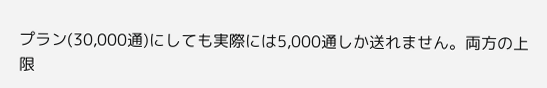プラン(30,000通)にしても実際には5,000通しか送れません。両方の上限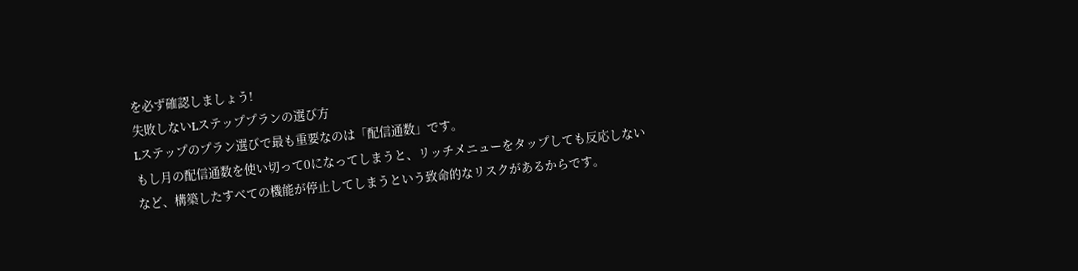を必ず確認しましょう!
失敗しないLステッププランの選び方
Lステップのプラン選びで最も重要なのは「配信通数」です。
もし月の配信通数を使い切って0になってしまうと、リッチメニューをタップしても反応しないなど、構築したすべての機能が停止してしまうという致命的なリスクがあるからです。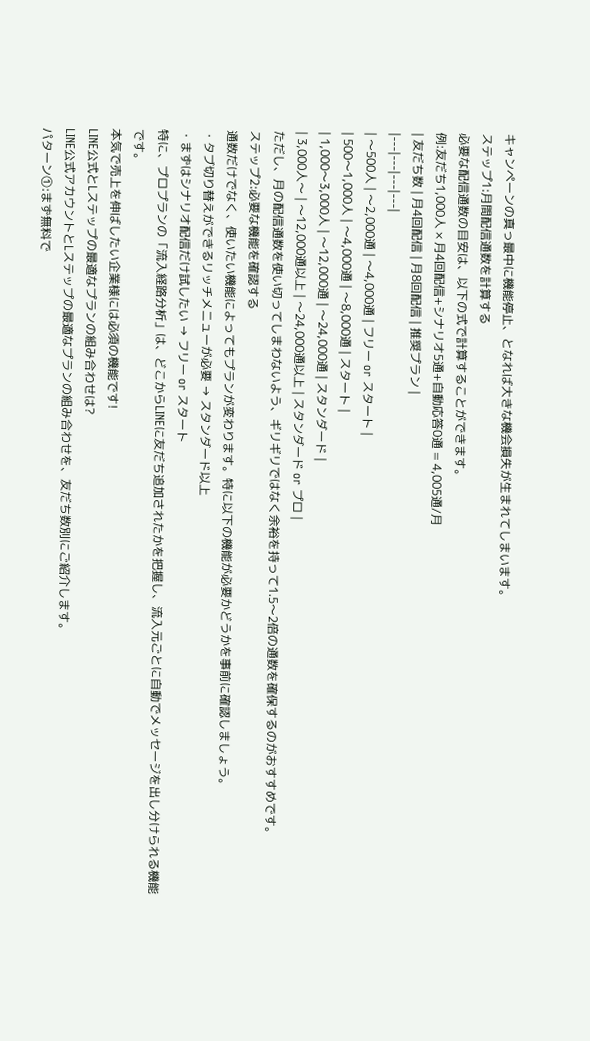キャンペーンの真っ最中に機能停止、となれば大きな機会損失が生まれてしまいます。
ステップ1:月間配信通数を計算する
必要な配信通数の目安は、以下の式で計算することができます。
例:友だち1,000人 × 月4回配信+シナリオ5通+自動応答0通 = 4,005通/月
| 友だち数 | 月4回配信 | 月8回配信 | 推奨プラン |
|---|---|---|---|
| 〜500人 | 〜2,000通 | 〜4,000通 | フリー or スタート |
| 500〜1,000人 | 〜4,000通 | 〜8,000通 | スタート |
| 1,000〜3,000人 | 〜12,000通 | 〜24,000通 | スタンダード |
| 3,000人〜 | 〜12,000通以上 | 〜24,000通以上 | スタンダード or プロ |
ただし、月の配信通数を使い切ってしまわないよう、ギリギリではなく余裕を持って1.5〜2倍の通数を確保するのがおすすめです。
ステップ2:必要な機能を確認する
通数だけでなく、使いたい機能によってもプランが変わります。特に以下の機能が必要かどうかを事前に確認しましょう。
・タブ切り替えができるリッチメニューが必要 → スタンダード以上
・まずはシナリオ配信だけ試したい → フリー or スタート
特に、プロプランの「流入経路分析」は、どこからLINEに友だち追加されたかを把握し、流入元ごとに自動でメッセージを出し分けられる機能です。
本気で売上を伸ばしたい企業様には必須の機能です!
LINE公式とLステップの最適なプランの組み合わせは?
LINE公式アカウントとLステップの最適なプランの組み合わせを、友だち数別にご紹介します。
パターン①:まず無料で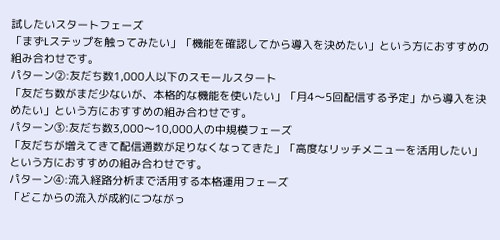試したいスタートフェーズ
「まずLステップを触ってみたい」「機能を確認してから導入を決めたい」という方におすすめの組み合わせです。
パターン②:友だち数1,000人以下のスモールスタート
「友だち数がまだ少ないが、本格的な機能を使いたい」「月4〜5回配信する予定」から導入を決めたい」という方におすすめの組み合わせです。
パターン③:友だち数3,000〜10,000人の中規模フェーズ
「友だちが増えてきて配信通数が足りなくなってきた」「高度なリッチメニューを活用したい」という方におすすめの組み合わせです。
パターン④:流入経路分析まで活用する本格運用フェーズ
「どこからの流入が成約につながっ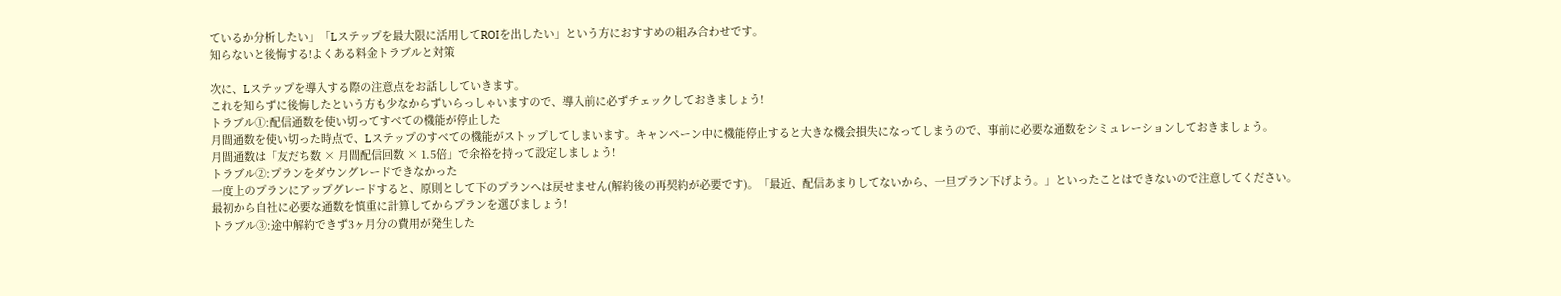ているか分析したい」「Lステップを最大限に活用してROIを出したい」という方におすすめの組み合わせです。
知らないと後悔する!よくある料金トラブルと対策

次に、Lステップを導入する際の注意点をお話ししていきます。
これを知らずに後悔したという方も少なからずいらっしゃいますので、導入前に必ずチェックしておきましょう!
トラブル①:配信通数を使い切ってすべての機能が停止した
月間通数を使い切った時点で、Lステップのすべての機能がストップしてしまいます。キャンペーン中に機能停止すると大きな機会損失になってしまうので、事前に必要な通数をシミュレーションしておきましょう。
月間通数は「友だち数 × 月間配信回数 × 1.5倍」で余裕を持って設定しましょう!
トラブル②:プランをダウングレードできなかった
一度上のプランにアップグレードすると、原則として下のプランへは戻せません(解約後の再契約が必要です)。「最近、配信あまりしてないから、一旦プラン下げよう。」といったことはできないので注意してください。
最初から自社に必要な通数を慎重に計算してからプランを選びましょう!
トラブル③:途中解約できず3ヶ月分の費用が発生した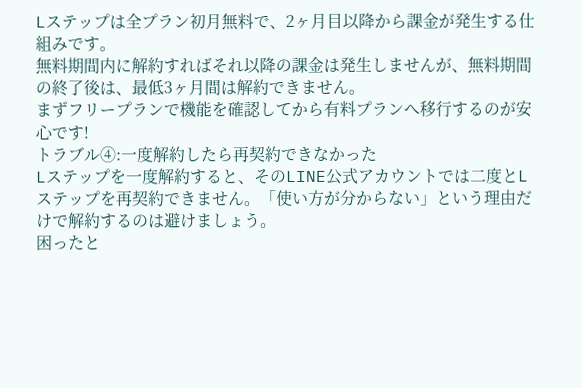Lステップは全プラン初月無料で、2ヶ月目以降から課金が発生する仕組みです。
無料期間内に解約すればそれ以降の課金は発生しませんが、無料期間の終了後は、最低3ヶ月間は解約できません。
まずフリープランで機能を確認してから有料プランへ移行するのが安心です!
トラブル④:一度解約したら再契約できなかった
Lステップを一度解約すると、そのLINE公式アカウントでは二度とLステップを再契約できません。「使い方が分からない」という理由だけで解約するのは避けましょう。
困ったと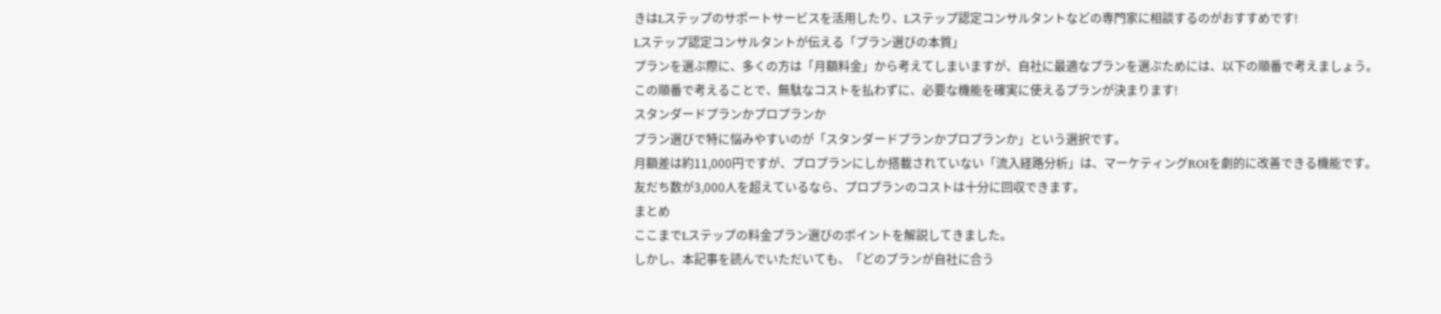きはLステップのサポートサービスを活用したり、Lステップ認定コンサルタントなどの専門家に相談するのがおすすめです!
Lステップ認定コンサルタントが伝える「プラン選びの本質」
プランを選ぶ際に、多くの方は「月額料金」から考えてしまいますが、自社に最適なプランを選ぶためには、以下の順番で考えましょう。
この順番で考えることで、無駄なコストを払わずに、必要な機能を確実に使えるプランが決まります!
スタンダードプランかプロプランか
プラン選びで特に悩みやすいのが「スタンダードプランかプロプランか」という選択です。
月額差は約11,000円ですが、プロプランにしか搭載されていない「流入経路分析」は、マーケティングROIを劇的に改善できる機能です。
友だち数が3,000人を超えているなら、プロプランのコストは十分に回収できます。
まとめ
ここまでLステップの料金プラン選びのポイントを解説してきました。
しかし、本記事を読んでいただいても、「どのプランが自社に合う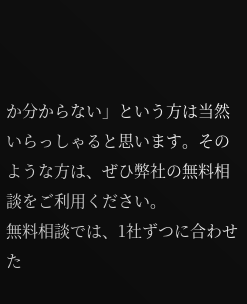か分からない」という方は当然いらっしゃると思います。そのような方は、ぜひ弊社の無料相談をご利用ください。
無料相談では、1社ずつに合わせた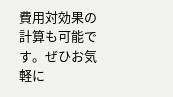費用対効果の計算も可能です。ぜひお気軽に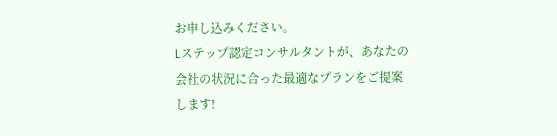お申し込みください。
Lステップ認定コンサルタントが、あなたの会社の状況に合った最適なプランをご提案します!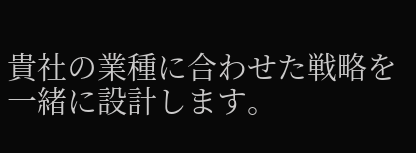貴社の業種に合わせた戦略を一緒に設計します。